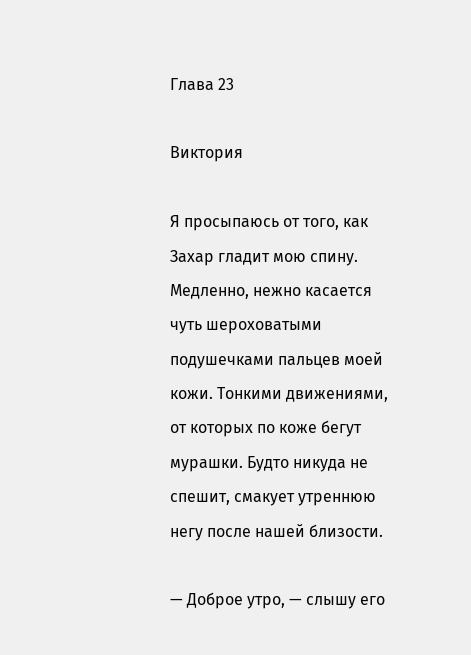Глава 23

Виктория

Я просыпаюсь от того, как Захар гладит мою спину. Медленно, нежно касается чуть шероховатыми подушечками пальцев моей кожи. Тонкими движениями, от которых по коже бегут мурашки. Будто никуда не спешит, смакует утреннюю негу после нашей близости.

— Доброе утро, — слышу его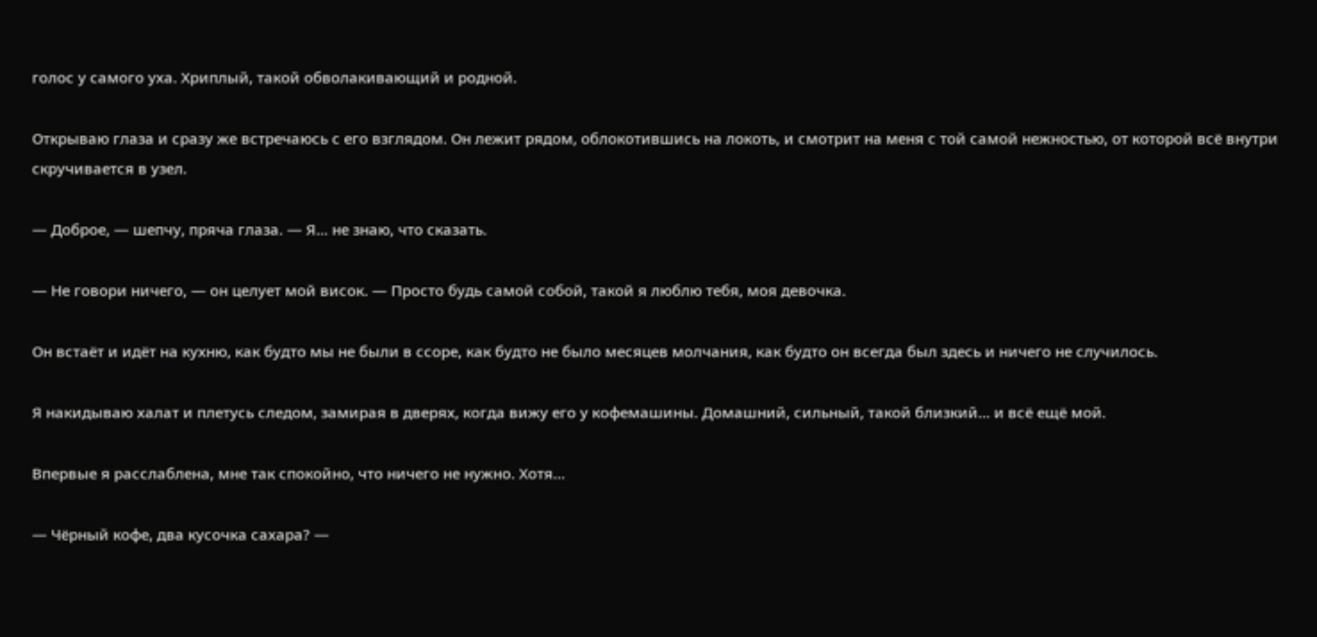голос у самого уха. Хриплый, такой обволакивающий и родной.

Открываю глаза и сразу же встречаюсь с его взглядом. Он лежит рядом, облокотившись на локоть, и смотрит на меня с той самой нежностью, от которой всё внутри скручивается в узел.

— Доброе, — шепчу, пряча глаза. — Я… не знаю, что сказать.

— Не говори ничего, — он целует мой висок. — Просто будь самой собой, такой я люблю тебя, моя девочка.

Он встаёт и идёт на кухню, как будто мы не были в ссоре, как будто не было месяцев молчания, как будто он всегда был здесь и ничего не случилось.

Я накидываю халат и плетусь следом, замирая в дверях, когда вижу его у кофемашины. Домашний, сильный, такой близкий… и всё ещё мой.

Впервые я расслаблена, мне так спокойно, что ничего не нужно. Хотя…

— Чёрный кофе, два кусочка сахара? —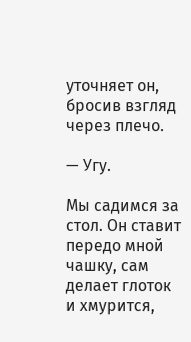уточняет он, бросив взгляд через плечо.

— Угу.

Мы садимся за стол. Он ставит передо мной чашку, сам делает глоток и хмурится,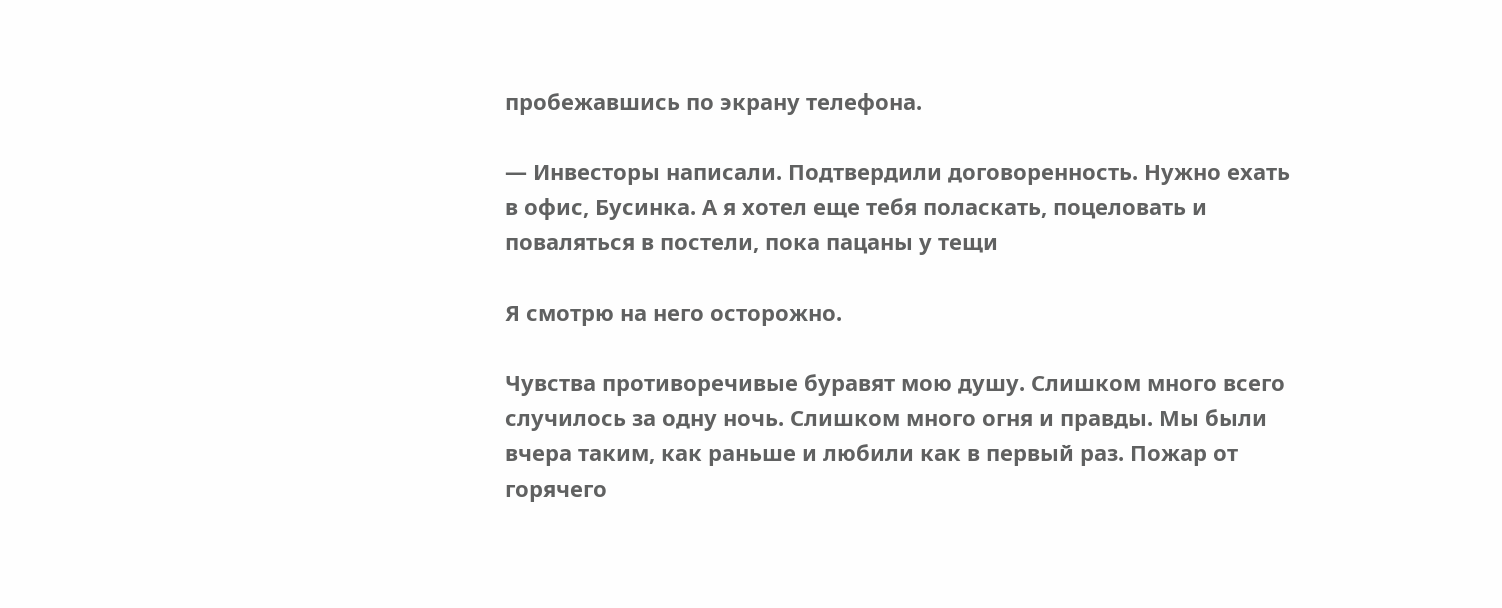пробежавшись по экрану телефона.

— Инвесторы написали. Подтвердили договоренность. Нужно ехать в офис, Бусинка. А я хотел еще тебя поласкать, поцеловать и поваляться в постели, пока пацаны у тещи

Я смотрю на него осторожно.

Чувства противоречивые буравят мою душу. Слишком много всего случилось за одну ночь. Слишком много огня и правды. Мы были вчера таким, как раньше и любили как в первый раз. Пожар от горячего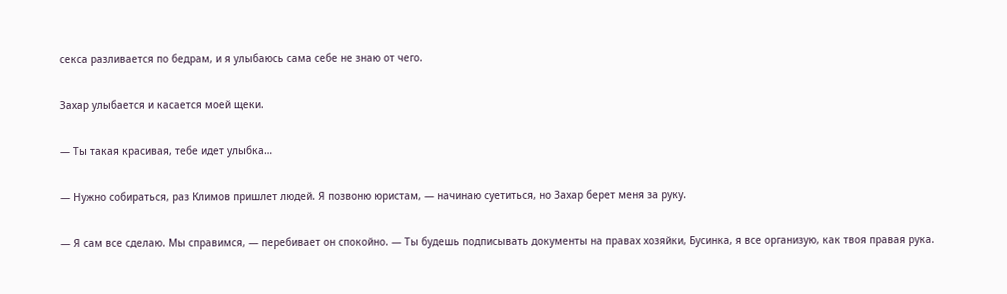секса разливается по бедрам, и я улыбаюсь сама себе не знаю от чего.

Захар улыбается и касается моей щеки.

— Ты такая красивая, тебе идет улыбка…

— Нужно собираться, раз Климов пришлет людей. Я позвоню юристам, — начинаю суетиться, но Захар берет меня за руку.

— Я сам все сделаю. Мы справимся, — перебивает он спокойно. — Ты будешь подписывать документы на правах хозяйки, Бусинка, я все организую, как твоя правая рука.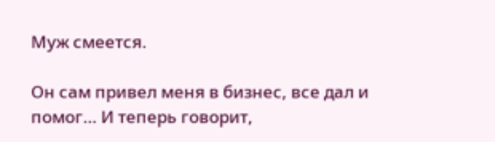Муж смеется.

Он сам привел меня в бизнес, все дал и помог… И теперь говорит,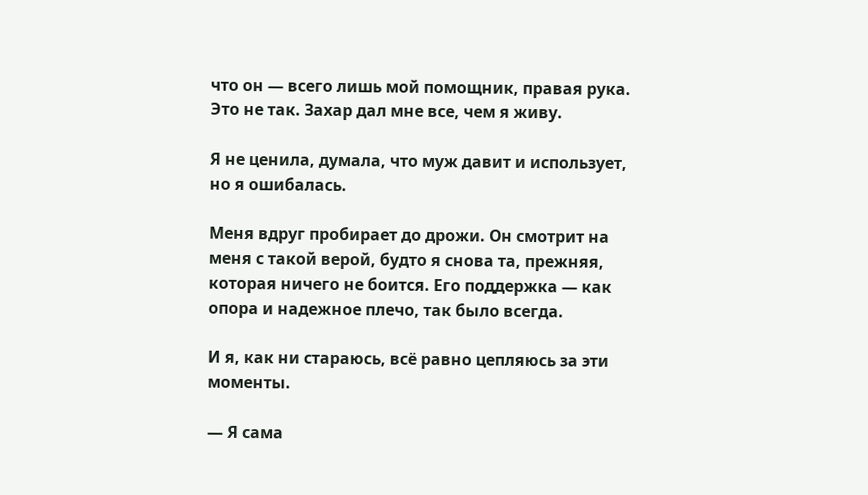что он — всего лишь мой помощник, правая рука. Это не так. Захар дал мне все, чем я живу.

Я не ценила, думала, что муж давит и использует, но я ошибалась.

Меня вдруг пробирает до дрожи. Он смотрит на меня с такой верой, будто я снова та, прежняя, которая ничего не боится. Его поддержка — как опора и надежное плечо, так было всегда.

И я, как ни стараюсь, всё равно цепляюсь за эти моменты.

— Я сама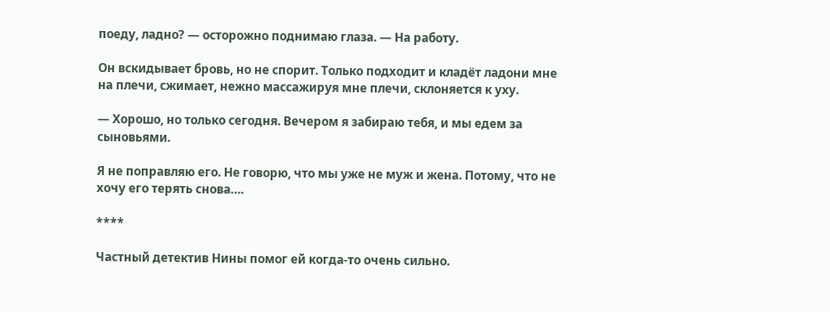поеду, ладно? — осторожно поднимаю глаза. — На работу.

Он вскидывает бровь, но не спорит. Только подходит и кладёт ладони мне на плечи, сжимает, нежно массажируя мне плечи, склоняется к уху.

— Хорошо, но только сегодня. Вечером я забираю тебя, и мы едем за сыновьями.

Я не поправляю его. Не говорю, что мы уже не муж и жена. Потому, что не хочу его терять снова….

****

Частный детектив Нины помог ей когда-то очень сильно.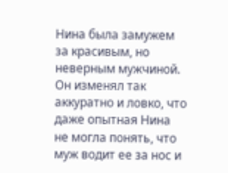Нина была замужем за красивым, но неверным мужчиной. Он изменял так аккуратно и ловко, что даже опытная Нина не могла понять, что муж водит ее за нос и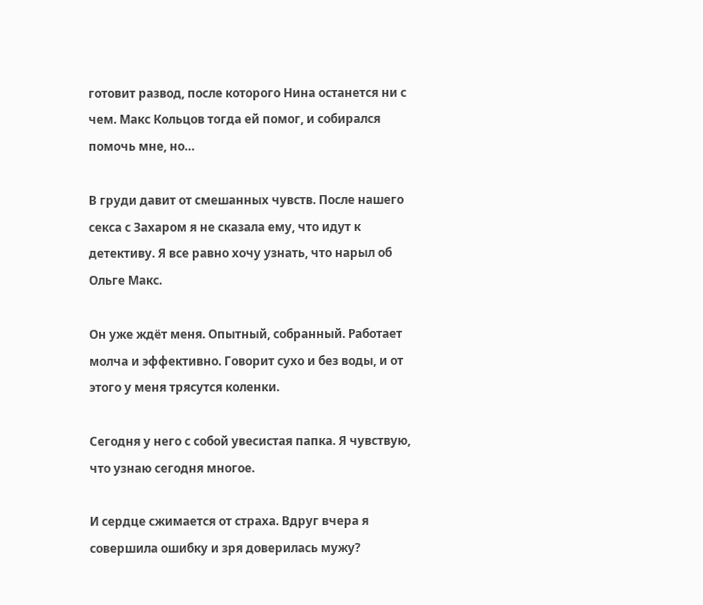готовит развод, после которого Нина останется ни с чем. Макс Кольцов тогда ей помог, и собирался помочь мне, но…

В груди давит от смешанных чувств. После нашего секса с Захаром я не сказала ему, что идут к детективу. Я все равно хочу узнать, что нарыл об Ольге Макс.

Он уже ждёт меня. Опытный, собранный. Работает молча и эффективно. Говорит сухо и без воды, и от этого у меня трясутся коленки.

Сегодня у него с собой увесистая папка. Я чувствую, что узнаю сегодня многое.

И сердце сжимается от страха. Вдруг вчера я совершила ошибку и зря доверилась мужу?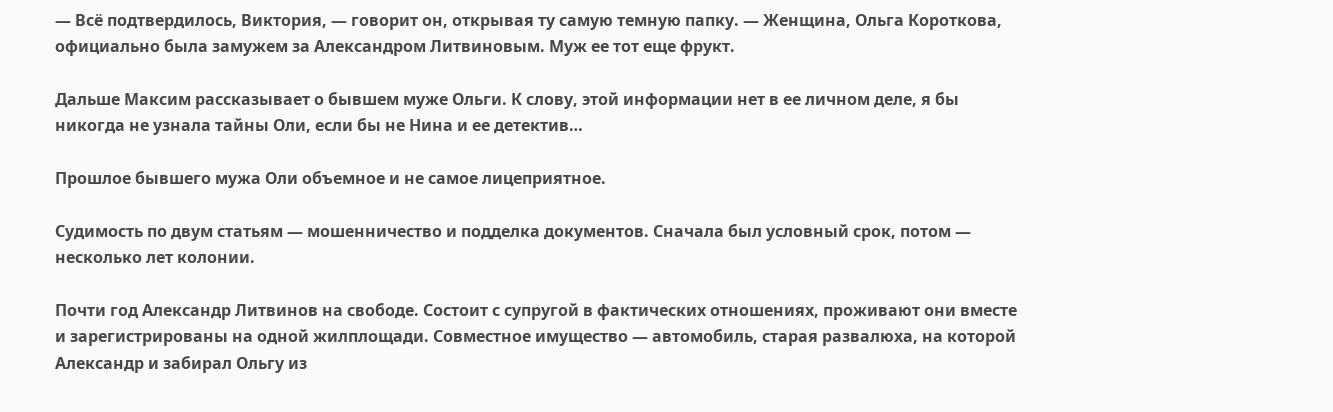— Всё подтвердилось, Виктория, — говорит он, открывая ту самую темную папку. — Женщина, Ольга Короткова, официально была замужем за Александром Литвиновым. Муж ее тот еще фрукт.

Дальше Максим рассказывает о бывшем муже Ольги. К слову, этой информации нет в ее личном деле, я бы никогда не узнала тайны Оли, если бы не Нина и ее детектив…

Прошлое бывшего мужа Оли объемное и не самое лицеприятное.

Судимость по двум статьям — мошенничество и подделка документов. Сначала был условный срок, потом — несколько лет колонии.

Почти год Александр Литвинов на свободе. Состоит с супругой в фактических отношениях, проживают они вместе и зарегистрированы на одной жилплощади. Совместное имущество — автомобиль, старая развалюха, на которой Александр и забирал Ольгу из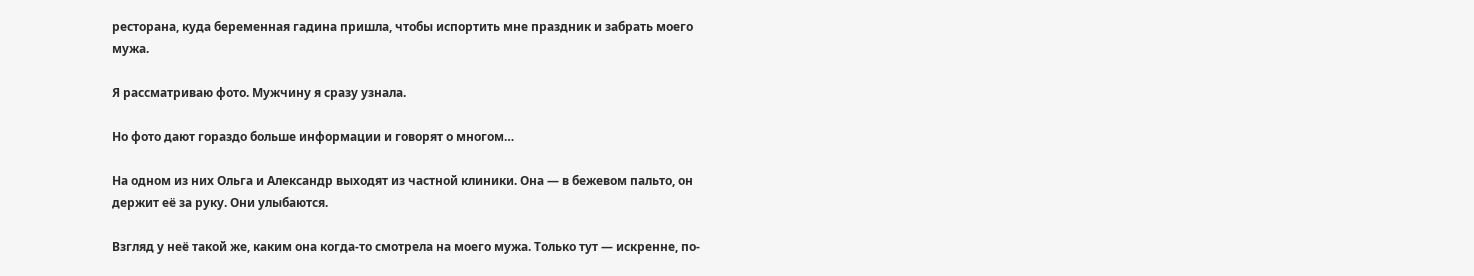ресторана, куда беременная гадина пришла, чтобы испортить мне праздник и забрать моего мужа.

Я рассматриваю фото. Мужчину я сразу узнала.

Но фото дают гораздо больше информации и говорят о многом…

На одном из них Ольга и Александр выходят из частной клиники. Она — в бежевом пальто, он держит её за руку. Они улыбаются.

Взгляд у неё такой же, каким она когда-то смотрела на моего мужа. Только тут — искренне, по-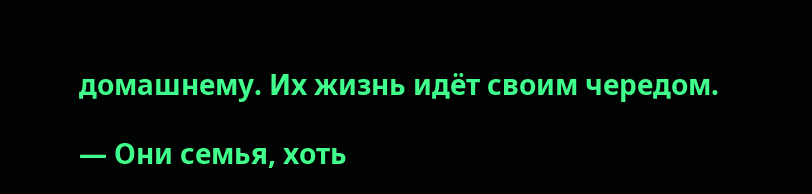домашнему. Их жизнь идёт своим чередом.

— Они семья, хоть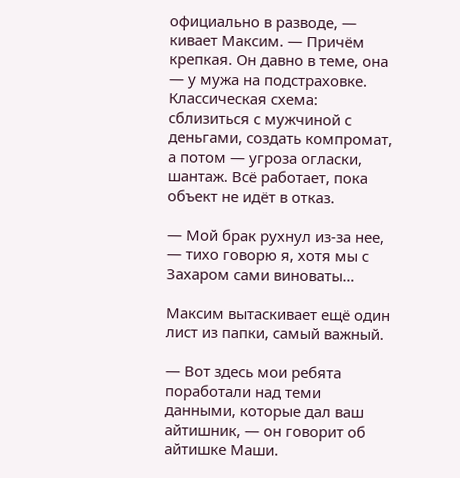официально в разводе, — кивает Максим. — Причём крепкая. Он давно в теме, она — у мужа на подстраховке. Классическая схема: сблизиться с мужчиной с деньгами, создать компромат, а потом — угроза огласки, шантаж. Всё работает, пока объект не идёт в отказ.

— Мой брак рухнул из-за нее, — тихо говорю я, хотя мы с Захаром сами виноваты…

Максим вытаскивает ещё один лист из папки, самый важный.

— Вот здесь мои ребята поработали над теми данными, которые дал ваш айтишник, — он говорит об айтишке Маши.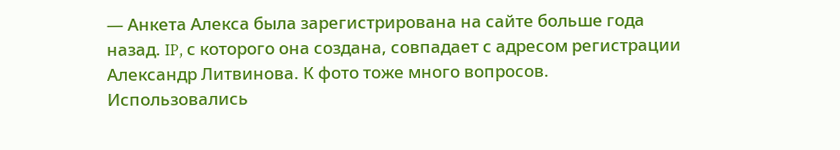— Анкета Алекса была зарегистрирована на сайте больше года назад. IP, с которого она создана, совпадает с адресом регистрации Александр Литвинова. К фото тоже много вопросов. Использовались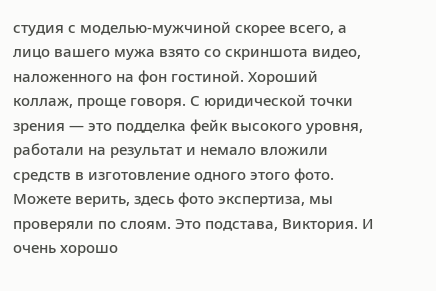студия с моделью-мужчиной скорее всего, а лицо вашего мужа взято со скриншота видео, наложенного на фон гостиной. Хороший коллаж, проще говоря. С юридической точки зрения — это подделка фейк высокого уровня, работали на результат и немало вложили средств в изготовление одного этого фото. Можете верить, здесь фото экспертиза, мы проверяли по слоям. Это подстава, Виктория. И очень хорошо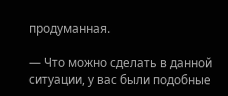продуманная.

— Что можно сделать в данной ситуации, у вас были подобные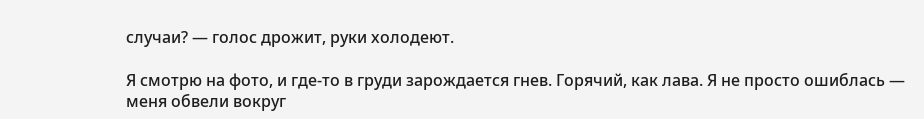случаи? — голос дрожит, руки холодеют.

Я смотрю на фото, и где-то в груди зарождается гнев. Горячий, как лава. Я не просто ошиблась — меня обвели вокруг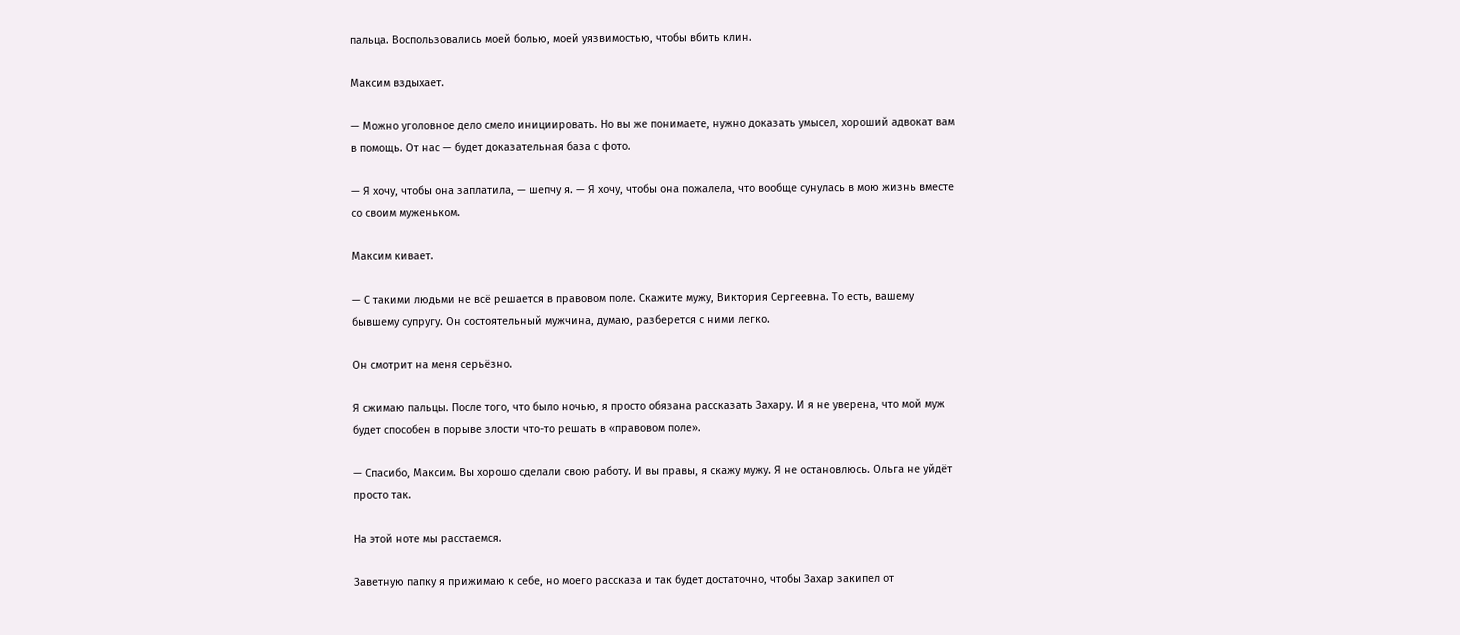пальца. Воспользовались моей болью, моей уязвимостью, чтобы вбить клин.

Максим вздыхает.

— Можно уголовное дело смело инициировать. Но вы же понимаете, нужно доказать умысел, хороший адвокат вам в помощь. От нас — будет доказательная база с фото.

— Я хочу, чтобы она заплатила, — шепчу я. — Я хочу, чтобы она пожалела, что вообще сунулась в мою жизнь вместе со своим муженьком.

Максим кивает.

— С такими людьми не всё решается в правовом поле. Скажите мужу, Виктория Сергеевна. То есть, вашему бывшему супругу. Он состоятельный мужчина, думаю, разберется с ними легко.

Он смотрит на меня серьёзно.

Я сжимаю пальцы. После того, что было ночью, я просто обязана рассказать Захару. И я не уверена, что мой муж будет способен в порыве злости что-то решать в «правовом поле».

— Спасибо, Максим. Вы хорошо сделали свою работу. И вы правы, я скажу мужу. Я не остановлюсь. Ольга не уйдёт просто так.

На этой ноте мы расстаемся.

Заветную папку я прижимаю к себе, но моего рассказа и так будет достаточно, чтобы Захар закипел от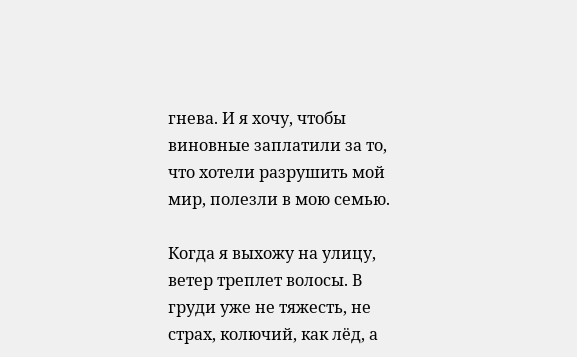гнева. И я хочу, чтобы виновные заплатили за то, что хотели разрушить мой мир, полезли в мою семью.

Когда я выхожу на улицу, ветер треплет волосы. В груди уже не тяжесть, не страх, колючий, как лёд, а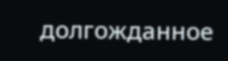долгожданное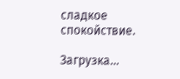сладкое спокойствие.

Загрузка...